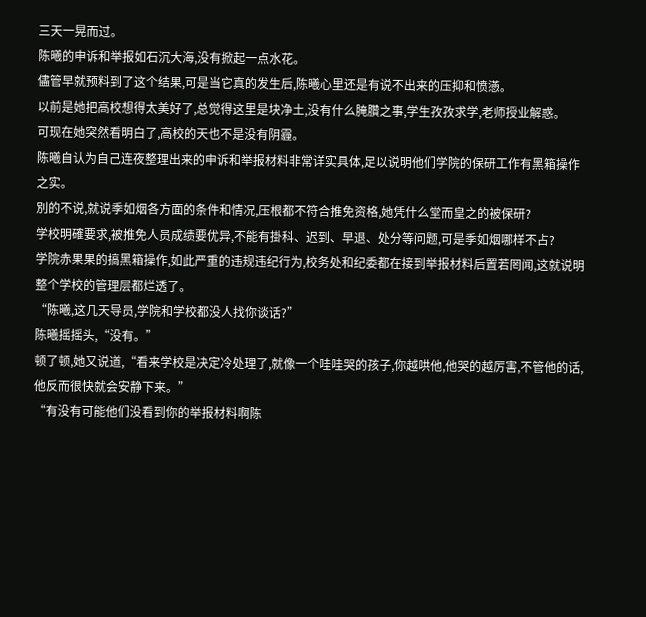三天一晃而过。
陈曦的申诉和举报如石沉大海,没有掀起一点水花。
儘管早就预料到了这个结果,可是当它真的发生后,陈曦心里还是有说不出来的压抑和愤懣。
以前是她把高校想得太美好了,总觉得这里是块净土,没有什么腌臢之事,学生孜孜求学,老师授业解惑。
可现在她突然看明白了,高校的天也不是没有阴霾。
陈曦自认为自己连夜整理出来的申诉和举报材料非常详实具体,足以说明他们学院的保研工作有黑箱操作之实。
別的不说,就说季如烟各方面的条件和情况,压根都不符合推免资格,她凭什么堂而皇之的被保研?
学校明確要求,被推免人员成绩要优异,不能有掛科、迟到、早退、处分等问题,可是季如烟哪样不占?
学院赤果果的搞黑箱操作,如此严重的违规违纪行为,校务处和纪委都在接到举报材料后置若罔闻,这就说明整个学校的管理层都烂透了。
“陈曦,这几天导员,学院和学校都没人找你谈话?”
陈曦摇摇头,“没有。”
顿了顿,她又说道,“看来学校是决定冷处理了,就像一个哇哇哭的孩子,你越哄他,他哭的越厉害,不管他的话,他反而很快就会安静下来。”
“有没有可能他们没看到你的举报材料啊陈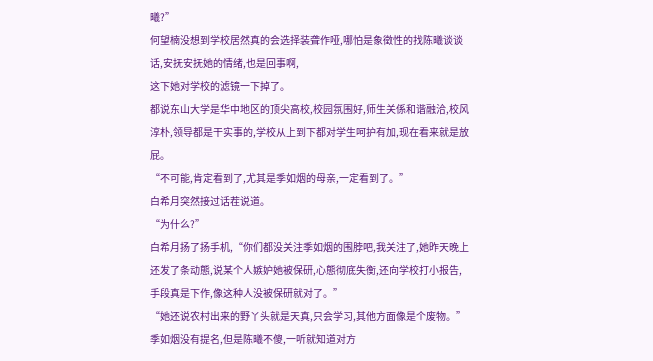曦?”
何望楠没想到学校居然真的会选择装聋作哑,哪怕是象徵性的找陈曦谈谈话,安抚安抚她的情绪,也是回事啊,
这下她对学校的滤镜一下掉了。
都说东山大学是华中地区的顶尖高校,校园氛围好,师生关係和谐融洽,校风淳朴,领导都是干实事的,学校从上到下都对学生呵护有加,现在看来就是放屁。
“不可能,肯定看到了,尤其是季如烟的母亲,一定看到了。”
白希月突然接过话茬说道。
“为什么?”
白希月扬了扬手机,“你们都没关注季如烟的围脖吧,我关注了,她昨天晚上还发了条动態,说某个人嫉妒她被保研,心態彻底失衡,还向学校打小报告,手段真是下作,像这种人没被保研就对了。”
“她还说农村出来的野丫头就是天真,只会学习,其他方面像是个废物。”
季如烟没有提名,但是陈曦不傻,一听就知道对方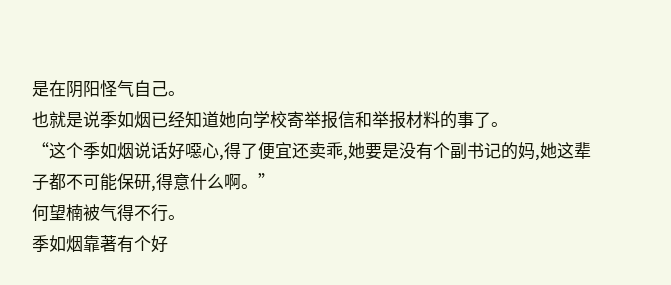是在阴阳怪气自己。
也就是说季如烟已经知道她向学校寄举报信和举报材料的事了。
“这个季如烟说话好噁心,得了便宜还卖乖,她要是没有个副书记的妈,她这辈子都不可能保研,得意什么啊。”
何望楠被气得不行。
季如烟靠著有个好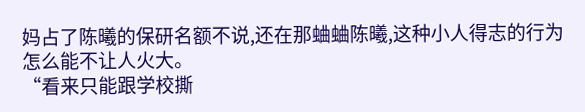妈占了陈曦的保研名额不说,还在那蛐蛐陈曦,这种小人得志的行为怎么能不让人火大。
“看来只能跟学校撕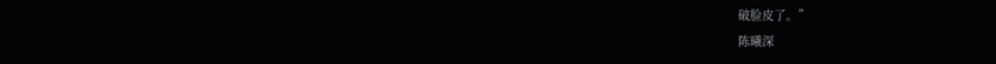破脸皮了。”
陈曦深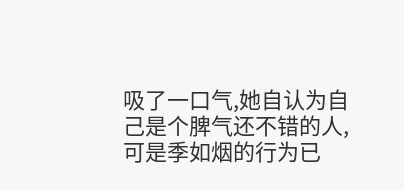吸了一口气,她自认为自己是个脾气还不错的人,可是季如烟的行为已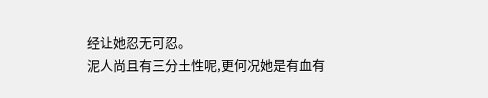经让她忍无可忍。
泥人尚且有三分土性呢,更何况她是有血有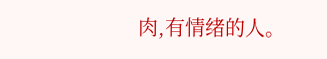肉,有情绪的人。